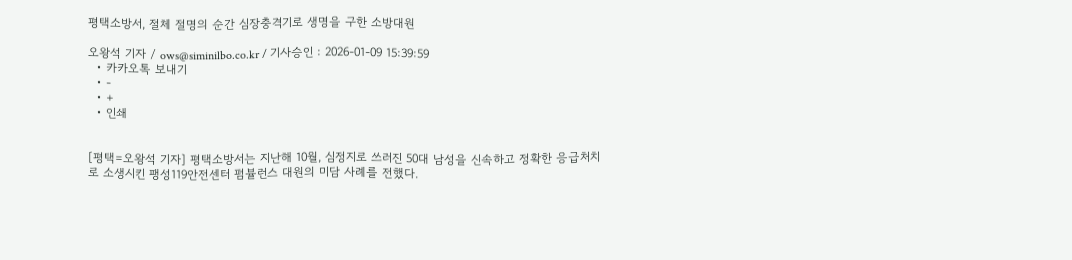평택소방서, 절체 절명의 순간 심장충격기로 생명을 구한 소방대원

오왕석 기자 / ows@siminilbo.co.kr / 기사승인 : 2026-01-09 15:39:59
  • 카카오톡 보내기
  • -
  • +
  • 인쇄


[평택=오왕석 기자] 평택소방서는 지난해 10월, 심정지로 쓰러진 50대 남성을 신속하고 정확한 응급처치로 소생시킨 팽성119안전센터 펌뷸런스 대원의 미담 사례를 전했다.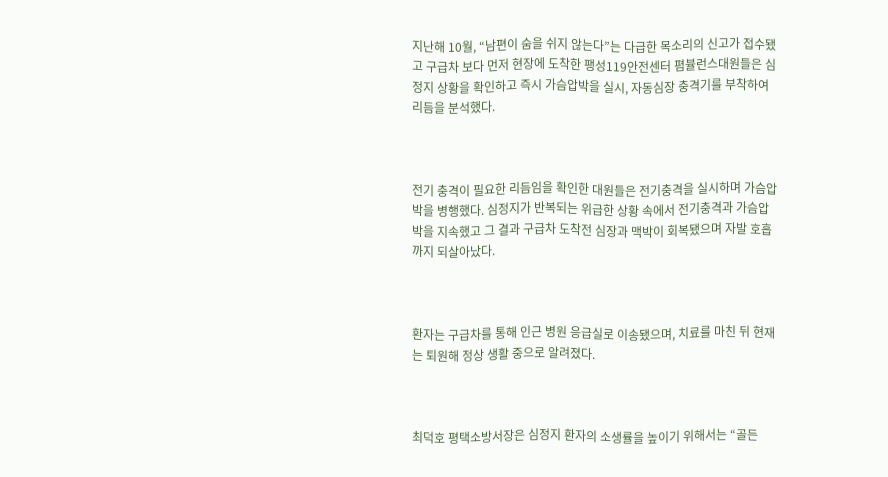지난해 10월, “남편이 숨을 쉬지 않는다”는 다급한 목소리의 신고가 접수됐고 구급차 보다 먼저 현장에 도착한 팽성119안전센터 폄뷸런스대원들은 심정지 상황을 확인하고 즉시 가슴압박을 실시, 자동심장 충격기를 부착하여 리듬을 분석했다.



전기 충격이 필요한 리듬임을 확인한 대원들은 전기충격을 실시하며 가슴압박을 병행했다. 심정지가 반복되는 위급한 상황 속에서 전기충격과 가슴압박을 지속했고 그 결과 구급차 도착전 심장과 맥박이 회복됐으며 자발 호흡까지 되살아났다.



환자는 구급차를 통해 인근 병원 응급실로 이송됐으며, 치료를 마친 뒤 현재는 퇴원해 정상 생활 중으로 알려졌다.



최덕호 평택소방서장은 심정지 환자의 소생률을 높이기 위해서는 “골든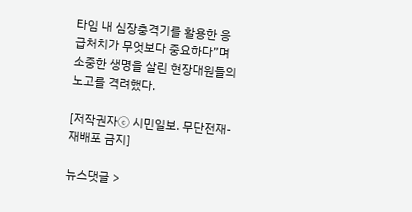타임 내 심장충격기를 활용한 응급처치가 무엇보다 중요하다”며 소중한 생명을 살린 현장대원들의 노고를 격려했다.

[저작권자ⓒ 시민일보. 무단전재-재배포 금지]

뉴스댓글 >